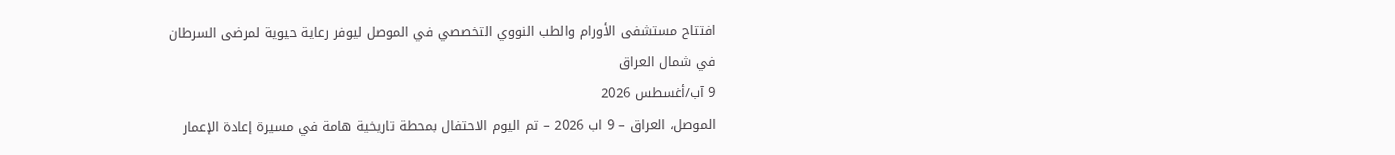افتتاح مستشفى الأورام والطب النووي التخصصي في الموصل ليوفر رعاية حيوية لمرضى السرطان في شمال العراق
9 آب/أغسطس 2026
الموصل، العراق – 9 اب 2026 – تم اليوم الاحتفال بمحطة تاريخية هامة في مسيرة إعادة الإعمار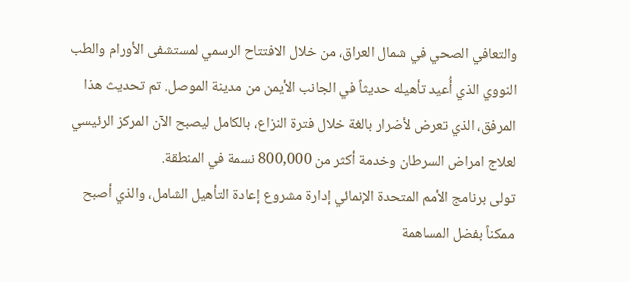والتعافي الصحي في شمال العراق، من خلال الافتتاح الرسمي لمستشفى الأورام والطب النووي الذي أُعيد تأهيله حديثاً في الجانب الأيمن من مدينة الموصل. تم تحديث هذا المرفق، الذي تعرض لأضرار بالغة خلال فترة النزاع، بالكامل ليصبح الآن المركز الرئيسي لعلاج امراض السرطان وخدمة أكثر من 800,000 نسمة في المنطقة.
تولى برنامج الأمم المتحدة الإنمائي إدارة مشروع إعادة التأهيل الشامل، والذي أصبح ممكناً بفضل المساهمة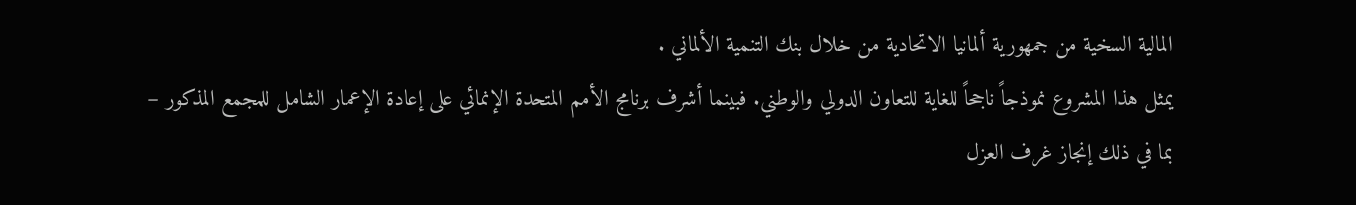المالية السخية من جمهورية ألمانيا الاتحادية من خلال بنك التنمية الألماني .
يمثل هذا المشروع نموذجاً ناجحاً للغاية للتعاون الدولي والوطني. فبينما أشرف برنامج الأمم المتحدة الإنمائي على إعادة الإعمار الشامل للمجمع المذكور – بما في ذلك إنجاز غرف العزل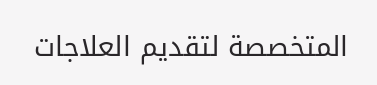المتخصصة لتقديم العلاجات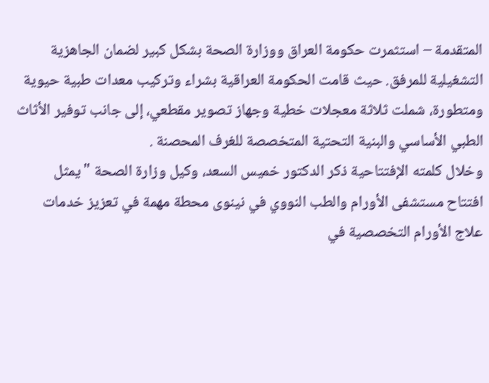المتقدمة – استثمرت حكومة العراق ووزارة الصحة بشكل كبير لضمان الجاهزية التشغيلية للمرفق. حيث قامت الحكومة العراقية بشراء وتركيب معدات طبية حيوية ومتطورة، شملت ثلاثة معجلات خطية وجهاز تصوير مقطعي، إلى جانب توفير الأثاث الطبي الأساسي والبنية التحتية المتخصصة للغرف المحصنة .
وخلال كلمته الإفتتاحية ذكر الدكتور خميس السعد، وكيل وزارة الصحة "يمثل افتتاح مستشفى الأورام والطب النووي في نينوى محطة مهمة في تعزيز خدمات علاج الأورام التخصصية في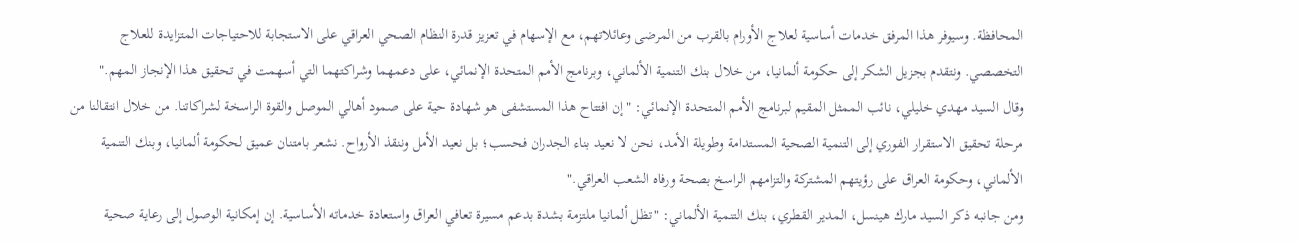المحافظة. وسيوفر هذا المرفق خدمات أساسية لعلاج الأورام بالقرب من المرضى وعائلاتهم، مع الإسهام في تعزيز قدرة النظام الصحي العراقي على الاستجابة للاحتياجات المتزايدة للعلاج التخصصي. ونتقدم بجزيل الشكر إلى حكومة ألمانيا، من خلال بنك التنمية الألماني، وبرنامج الأمم المتحدة الإنمائي، على دعمهما وشراكتهما التي أسهمت في تحقيق هذا الإنجاز المهم."
وقال السيد مهدي خليلي، نائب الممثل المقيم لبرنامج الأمم المتحدة الإنمائي: "إن افتتاح هذا المستشفى هو شهادة حية على صمود أهالي الموصل والقوة الراسخة لشراكاتنا. من خلال انتقالنا من مرحلة تحقيق الاستقرار الفوري إلى التنمية الصحية المستدامة وطويلة الأمد، نحن لا نعيد بناء الجدران فحسب؛ بل نعيد الأمل وننقذ الأرواح. نشعر بامتنان عميق لحكومة ألمانيا، وبنك التنمية الألماني، وحكومة العراق على رؤيتهم المشتركة والتزامهم الراسخ بصحة ورفاه الشعب العراقي."
ومن جانبه ذكر السيد مارك هينسل، المدير القطري، بنك التنمية الألماني: "تظل ألمانيا ملتزمة بشدة بدعم مسيرة تعافي العراق واستعادة خدماته الأساسية. إن إمكانية الوصول إلى رعاية صحية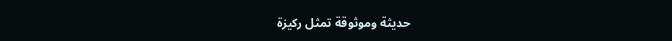حديثة وموثوقة تمثل ركيزة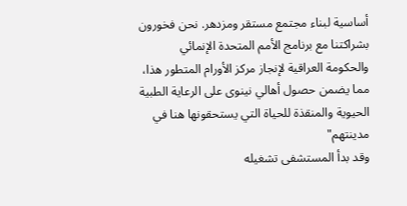أساسية لبناء مجتمع مستقر ومزدهر. نحن فخورون بشراكتنا مع برنامج الأمم المتحدة الإنمائي والحكومة العراقية لإنجاز مركز الأورام المتطور هذا، مما يضمن حصول أهالي نينوى على الرعاية الطبية الحيوية والمنقذة للحياة التي يستحقونها هنا في مدينتهم"
وقد بدأ المستشفى تشغيله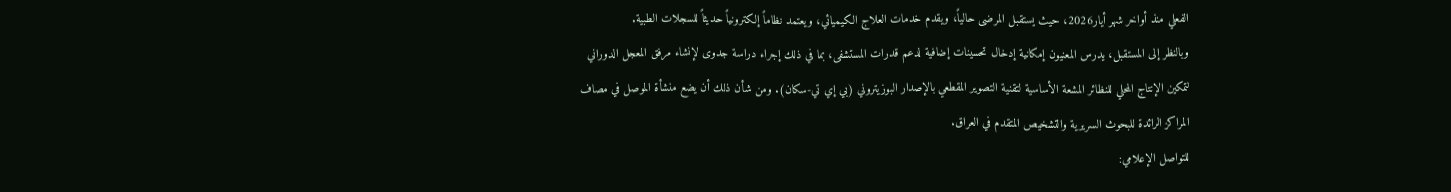الفعلي منذ أواخر شهر أيار2026، حيث يستقبل المرضى حالياً، ويقدم خدمات العلاج الكيميائي، ويعتمد نظاماً إلكترونياً حديثاً للسجلات الطبية.
وبالنظر إلى المستقبل، يدرس المعنيون إمكانية إدخال تحسينات إضافية لدعم قدرات المستشفى، بما في ذلك إجراء دراسة جدوى لإنشاء مرفق المعجل الدوراني لتمكين الإنتاج المحلي للنظائر المشعة الأساسية لتقنية التصوير المقطعي بالإصدار البوزيتروني (بي إي تي-سكان). ومن شأن ذلك أن يضع منشأة الموصل في مصاف المراكز الرائدة للبحوث السريرية والتشخيص المتقدم في العراق.
للتواصل الإعلامي: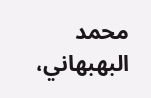محمد البهبهاني،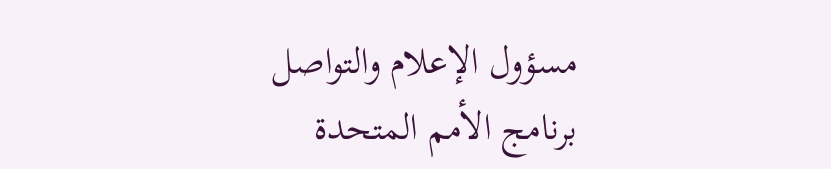مسؤول الإعلام والتواصل
برنامج الأمم المتحدة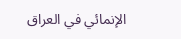الإنمائي في العراق